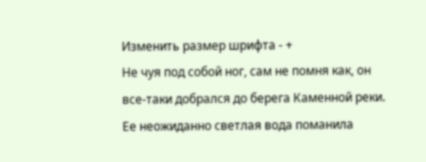Изменить размер шрифта - +
Не чуя под собой ног, сам не помня как, он все‑таки добрался до берега Каменной реки. Ее неожиданно светлая вода поманила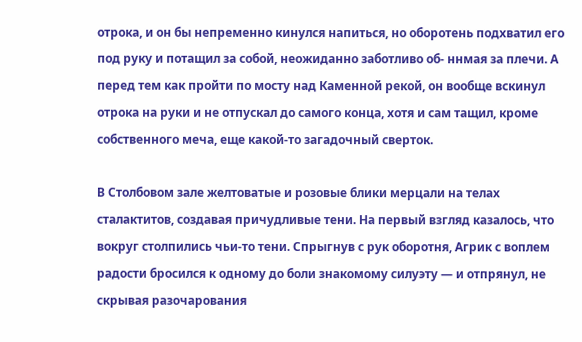отрока, и он бы непременно кинулся напиться, но оборотень подхватил его под руку и потащил за собой, неожиданно заботливо об- ннмая за плечи. А перед тем как пройти по мосту над Каменной рекой, он вообще вскинул отрока на руки и не отпускал до самого конца, хотя и сам тащил, кроме собственного меча, еще какой‑то загадочный сверток.

В Столбовом зале желтоватые и розовые блики мерцали на телах сталактитов, создавая причудливые тени. На первый взгляд казалось, что вокруг столпились чьи‑то тени. Спрыгнув с рук оборотня, Агрик с воплем радости бросился к одному до боли знакомому силуэту — и отпрянул, не скрывая разочарования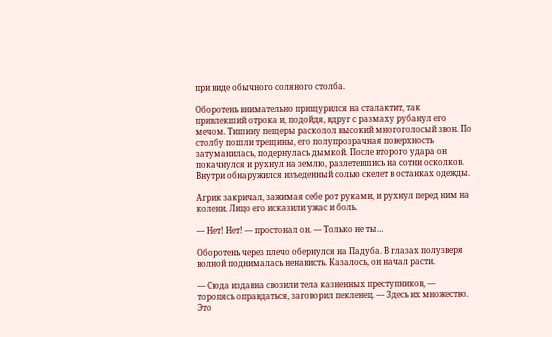при виде обычного соляного столба.

Оборотень внимательно прищурился на сталактит, так привлекший отрока и, подойдя, вдруг с размаху рубанул его мечом. Тишину пещеры расколол высокий многоголосый звон. По столбу пошли трещины, его полупрозрачная поверхность затуманилась, подернулась дымкой. После второго удара он покачнулся и рухнул на землю, разлетевшись на сотни осколков. Внутри обнаружился изъеденный солью скелет в останках одежды.

Агрик закричал, зажимая себе рот руками, и рухнул перед ним на колени. Лицо его исказили ужас и боль.

— Нет! Нет! — простонал он. — Только не ты…

Оборотень через плечо обернулся на Падуба. В глазах полузверя волной поднималась ненависть. Казалось, он начал расти.

— Сюда издавна свозили тела казненных преступников, — торопясь оправдаться, заговорил пекленец. — Здесь их множество. Это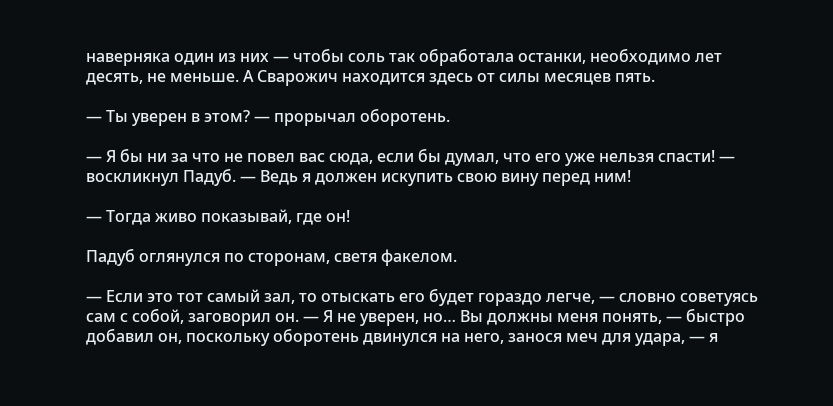наверняка один из них — чтобы соль так обработала останки, необходимо лет десять, не меньше. А Сварожич находится здесь от силы месяцев пять.

— Ты уверен в этом? — прорычал оборотень.

— Я бы ни за что не повел вас сюда, если бы думал, что его уже нельзя спасти! — воскликнул Падуб. — Ведь я должен искупить свою вину перед ним!

— Тогда живо показывай, где он!

Падуб оглянулся по сторонам, светя факелом.

— Если это тот самый зал, то отыскать его будет гораздо легче, — словно советуясь сам с собой, заговорил он. — Я не уверен, но… Вы должны меня понять, — быстро добавил он, поскольку оборотень двинулся на него, занося меч для удара, — я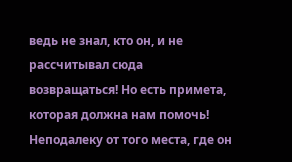ведь не знал, кто он, и не рассчитывал сюда возвращаться! Но есть примета, которая должна нам помочь! Неподалеку от того места, где он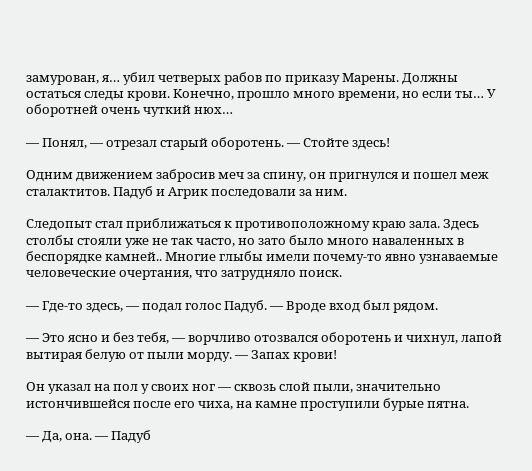замурован, я… убил четверых рабов по приказу Марены. Должны остаться следы крови. Конечно, прошло много времени, но если ты… У оборотней очень чуткий нюх…

— Понял, — отрезал старый оборотень. — Стойте здесь!

Одним движением забросив меч за спину, он пригнулся и пошел меж сталактитов. Падуб и Агрик последовали за ним.

Следопыт стал приближаться к противоположному краю зала. Здесь столбы стояли уже не так часто, но зато было много наваленных в беспорядке камней.. Многие глыбы имели почему‑то явно узнаваемые человеческие очертания, что затрудняло поиск.

— Где‑то здесь, — подал голос Падуб. — Вроде вход был рядом.

— Это ясно и без тебя, — ворчливо отозвался оборотень и чихнул, лапой вытирая белую от пыли морду. — Запах крови!

Он указал на пол у своих ног — сквозь слой пыли, значительно истончившейся после его чиха, на камне проступили бурые пятна.

— Да, она. — Падуб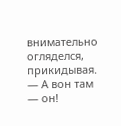внимательно огляделся, прикидывая. — А вон там — он!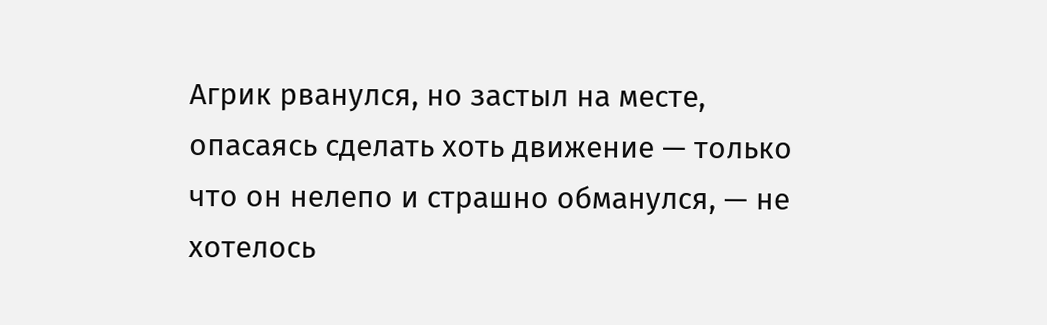Агрик рванулся, но застыл на месте, опасаясь сделать хоть движение — только что он нелепо и страшно обманулся, — не хотелось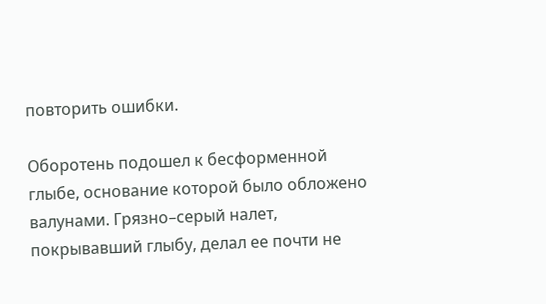повторить ошибки.

Оборотень подошел к бесформенной глыбе, основание которой было обложено валунами. Грязно–серый налет, покрывавший глыбу, делал ее почти не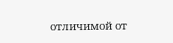отличимой от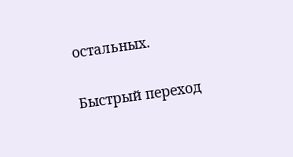остальных.

Быстрый переход